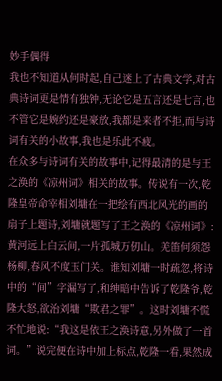妙手偶得
我也不知道从何时起,自己迷上了古典文学,对古典诗词更是情有独钟,无论它是五言还是七言,也不管它是婉约还是豪放,我都是来者不拒,而与诗词有关的小故事,我也是乐此不疲。
在众多与诗词有关的故事中,记得最清的是与王之涣的《凉州词》相关的故事。传说有一次,乾隆皇帝命宰相刘墉在一把绘有西北风光的画的扇子上题诗,刘墉就题写了王之涣的《凉州词》:黄河远上白云间,一片孤城万仞山。羌笛何须怨杨柳,春风不度玉门关。谁知刘墉一时疏忽,将诗中的“间”字漏写了,和绅暗中告诉了乾隆爷,乾隆大怒,欲治刘墉“欺君之罪”。这时刘墉不慌不忙地说:“我这是依王之涣诗意,另外做了一首词。”说完便在诗中加上标点,乾隆一看,果然成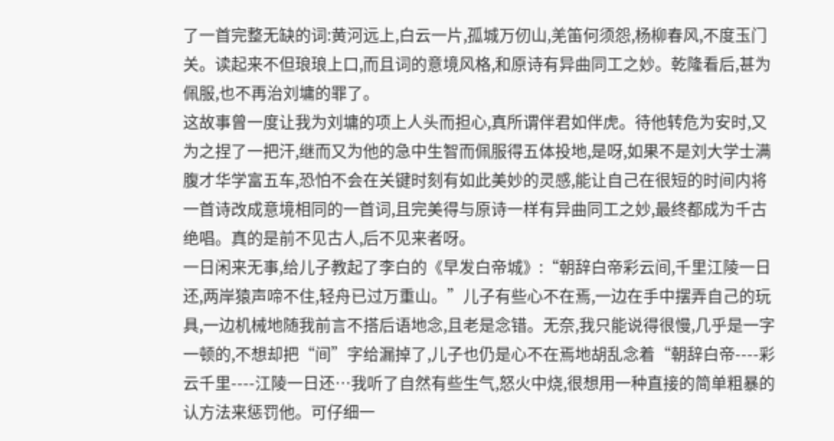了一首完整无缺的词:黄河远上,白云一片,孤城万仞山,羌笛何须怨,杨柳春风,不度玉门关。读起来不但琅琅上口,而且词的意境风格,和原诗有异曲同工之妙。乾隆看后,甚为佩服,也不再治刘墉的罪了。
这故事曾一度让我为刘墉的项上人头而担心,真所谓伴君如伴虎。待他转危为安时,又为之捏了一把汗,继而又为他的急中生智而佩服得五体投地,是呀,如果不是刘大学士满腹才华学富五车,恐怕不会在关键时刻有如此美妙的灵感,能让自己在很短的时间内将一首诗改成意境相同的一首词,且完美得与原诗一样有异曲同工之妙,最终都成为千古绝唱。真的是前不见古人,后不见来者呀。
一日闲来无事,给儿子教起了李白的《早发白帝城》:“朝辞白帝彩云间,千里江陵一日还,两岸猿声啼不住,轻舟已过万重山。”儿子有些心不在焉,一边在手中摆弄自己的玩具,一边机械地随我前言不搭后语地念,且老是念错。无奈,我只能说得很慢,几乎是一字一顿的,不想却把“间”字给漏掉了,儿子也仍是心不在焉地胡乱念着“朝辞白帝----彩云千里----江陵一日还…我听了自然有些生气,怒火中烧,很想用一种直接的简单粗暴的认方法来惩罚他。可仔细一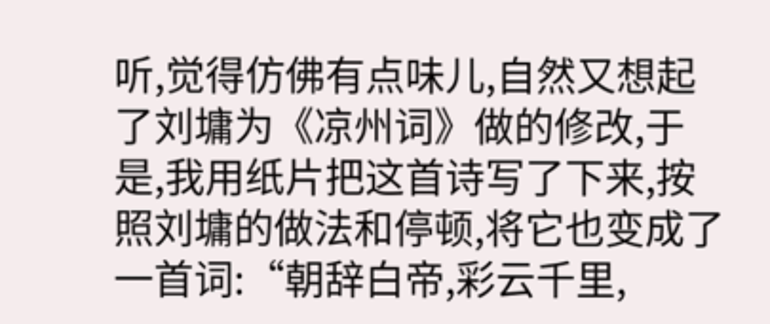听,觉得仿佛有点味儿,自然又想起了刘墉为《凉州词》做的修改,于是,我用纸片把这首诗写了下来,按照刘墉的做法和停顿,将它也变成了一首词:“朝辞白帝,彩云千里,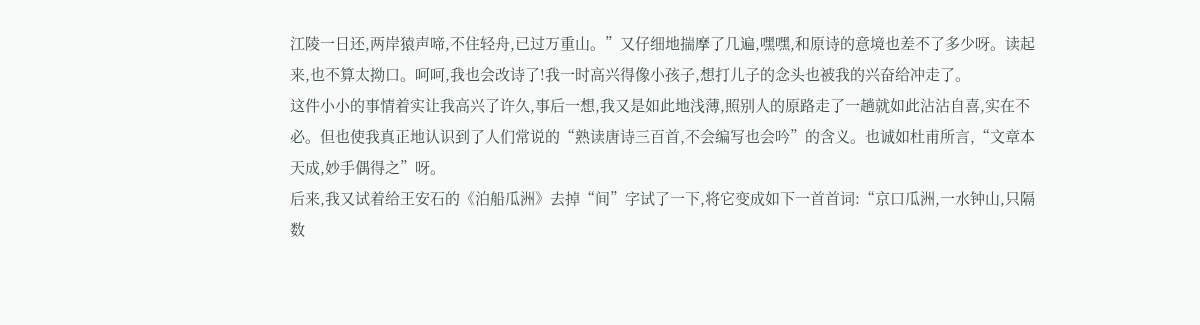江陵一日还,两岸猿声啼,不住轻舟,已过万重山。”又仔细地揣摩了几遍,嘿嘿,和原诗的意境也差不了多少呀。读起来,也不算太拗口。呵呵,我也会改诗了!我一时高兴得像小孩子,想打儿子的念头也被我的兴奋给冲走了。
这件小小的事情着实让我高兴了许久,事后一想,我又是如此地浅薄,照别人的原路走了一趟就如此沾沾自喜,实在不必。但也使我真正地认识到了人们常说的“熟读唐诗三百首,不会编写也会吟”的含义。也诚如杜甫所言,“文章本天成,妙手偶得之”呀。
后来,我又试着给王安石的《泊船瓜洲》去掉“间”字试了一下,将它变成如下一首首词:“京口瓜洲,一水钟山,只隔数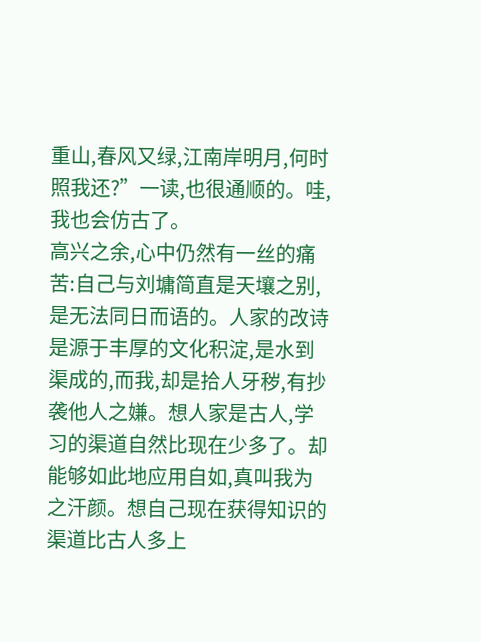重山,春风又绿,江南岸明月,何时照我还?”一读,也很通顺的。哇,我也会仿古了。
高兴之余,心中仍然有一丝的痛苦:自己与刘墉简直是天壤之别,是无法同日而语的。人家的改诗是源于丰厚的文化积淀,是水到渠成的,而我,却是拾人牙秽,有抄袭他人之嫌。想人家是古人,学习的渠道自然比现在少多了。却能够如此地应用自如,真叫我为之汗颜。想自己现在获得知识的渠道比古人多上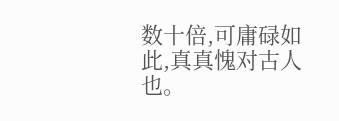数十倍,可庸碌如此,真真愧对古人也。